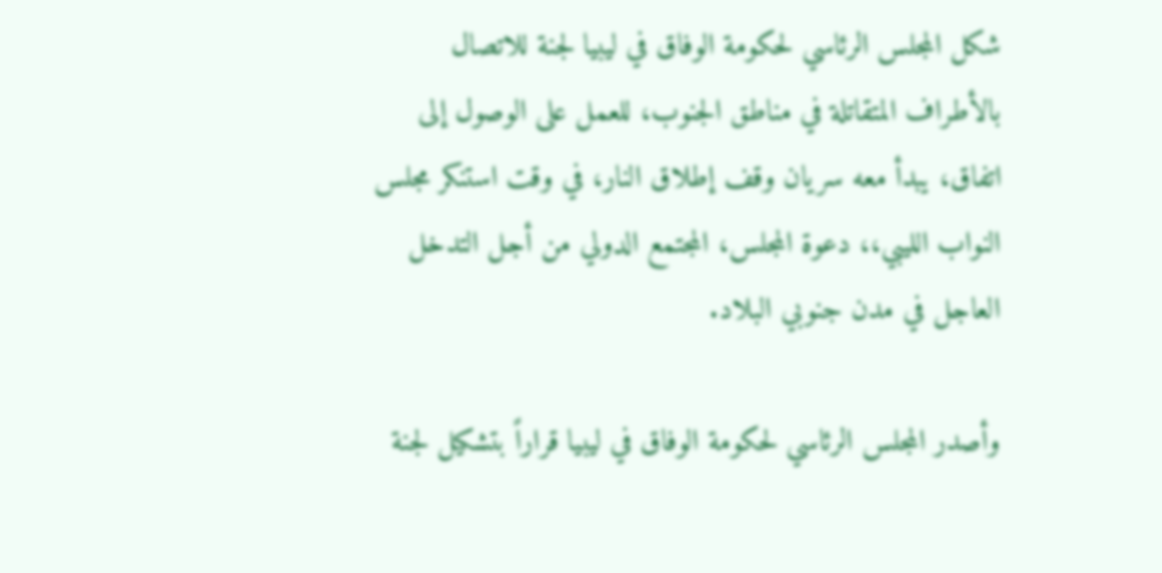شكل المجلس الرئاسي لحكومة الوفاق في ليبيا لجنة للاتصال بالأطراف المتقاتلة في مناطق الجنوب، للعمل على الوصول إلى اتفاق، يبدأ معه سريان وقف إطلاق النار، في وقت استنكر مجلس النواب الليبي،، دعوة المجلس، المجتمع الدولي من أجل التدخل العاجل في مدن جنوبي البلاد.

وأصدر المجلس الرئاسي لحكومة الوفاق في ليبيا قراراً بتشكيل لجنة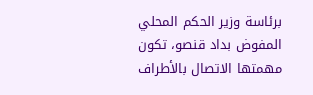برئاسة وزير الحكم المحلي المفوض بداد قنصو، تكون مهمتها الاتصال بالأطراف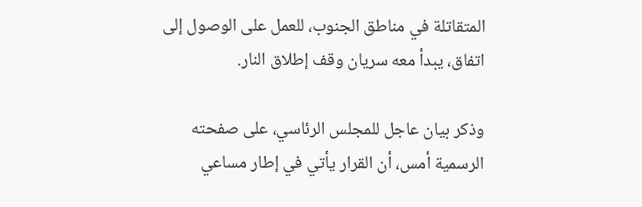المتقاتلة في مناطق الجنوب، للعمل على الوصول إلى اتفاق، يبدأ معه سريان وقف إطلاق النار.

وذكر بيان عاجل للمجلس الرئاسي، على صفحته الرسمية أمس، أن القرار يأتي في إطار مساعي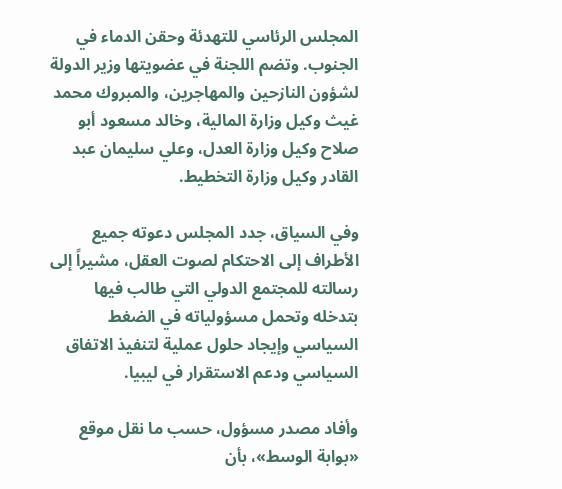المجلس الرئاسي للتهدئة وحقن الدماء في الجنوب. وتضم اللجنة في عضويتها وزير الدولة لشؤون النازحين والمهاجرين، والمبروك محمد غيث وكيل وزارة المالية، وخالد مسعود أبو صلاح وكيل وزارة العدل، وعلي سليمان عبد القادر وكيل وزارة التخطيط.

وفي السياق، جدد المجلس دعوته جميع الأطراف إلى الاحتكام لصوت العقل، مشيراً إلى رسالته للمجتمع الدولي التي طالب فيها بتدخله وتحمل مسؤولياته في الضغط السياسي وإيجاد حلول عملية لتنفيذ الاتفاق السياسي ودعم الاستقرار في ليبيا.

وأفاد مصدر مسؤول، حسب ما نقل موقع «بوابة الوسط»، بأن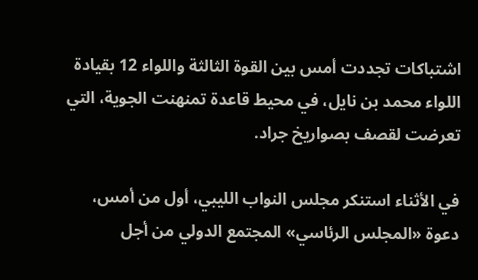اشتباكات تجددت أمس بين القوة الثالثة واللواء 12 بقيادة اللواء محمد بن نايل، في محيط قاعدة تمنهنت الجوية، التي تعرضت لقصف بصواريخ جراد.

في الأثناء استنكر مجلس النواب الليبي، أول من أمس، دعوة «المجلس الرئاسي» المجتمع الدولي من أجل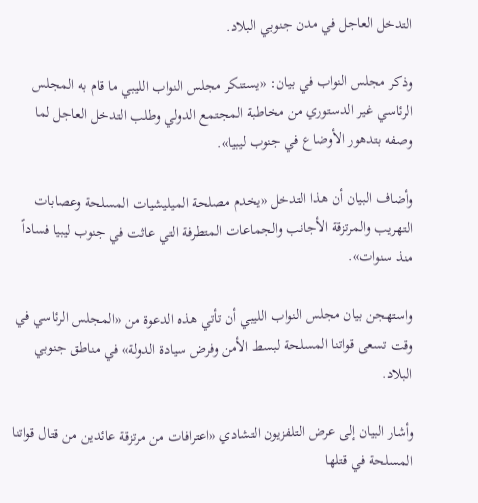التدخل العاجل في مدن جنوبي البلاد.

وذكر مجلس النواب في بيان: «يستنكر مجلس النواب الليبي ما قام به المجلس الرئاسي غير الدستوري من مخاطبة المجتمع الدولي وطلب التدخل العاجل لما وصفه بتدهور الأوضاع في جنوب ليبيا».

وأضاف البيان أن هذا التدخل «يخدم مصلحة الميليشيات المسلحة وعصابات التهريب والمرتزقة الأجانب والجماعات المتطرفة التي عاثت في جنوب ليبيا فساداً منذ سنوات».

واستهجن بيان مجلس النواب الليبي أن تأتي هذه الدعوة من «المجلس الرئاسي في وقت تسعى قواتنا المسلحة لبسط الأمن وفرض سيادة الدولة» في مناطق جنوبي البلاد.

وأشار البيان إلى عرض التلفزيون التشادي «اعترافات من مرتزقة عائدين من قتال قواتنا المسلحة في قتلها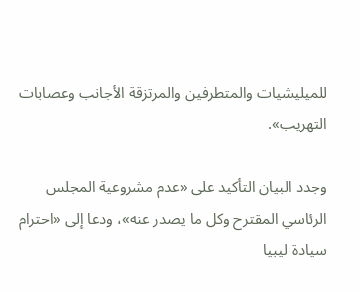للميليشيات والمتطرفين والمرتزقة الأجانب وعصابات التهريب».

وجدد البيان التأكيد على «عدم مشروعية المجلس الرئاسي المقترح وكل ما يصدر عنه»، ودعا إلى «احترام سيادة ليبيا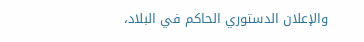والإعلان الدستوري الحاكم في البلاد،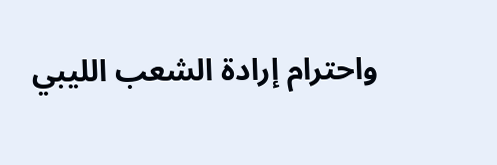واحترام إرادة الشعب الليبي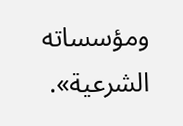ومؤسساته الشرعية».